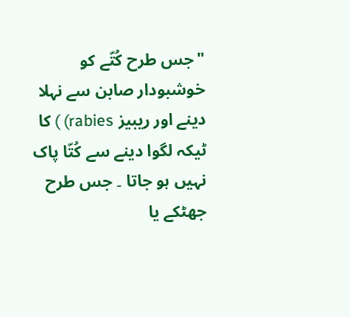"جس طرح کُتّے کو خوشبودار صابن سے نہلا دینے اور ریبیز rabies) ) کا ٹیکہ لگوا دینے سے کُتّا پاک نہیں ہو جاتا ۔ جس طرح جھٹکے یا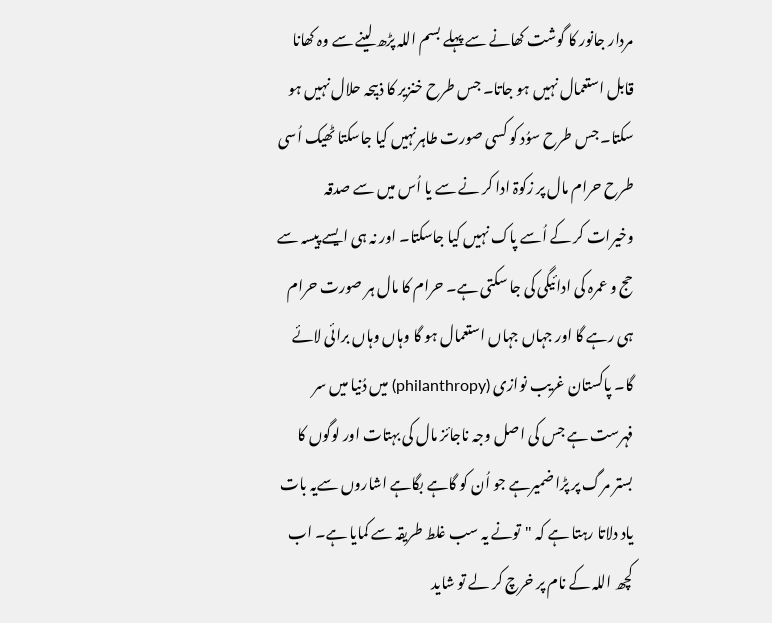مردار جانور کا گوشت کھانے سے پہلے بسم اللہ پڑھ لینے سے وہ کھانا قابل استعمال نہیں ہو جاتا۔ جس طرح خنزیر کا ذبیحہ حلال نہیں ہو سکتا۔ جس طرح سوُد کو کسی صورت طاہرنہیں کیا جاسکتا ٹھیک اُسی طرح حرام مال پر زکوۃ ادا کر نے سے یا اُس میں سے صدقہ وخیرات کر کے اُسے پاک نہیں کیا جاسکتا۔ اور نہ ہی ایسے پیسہ سے حج و عمرہ کی ادائیگی کی جا سکتی ہے۔ حرام کا مال ہر صورت حرام ہی رہے گا اور جہاں جہاں استعمال ہو گا وہاں وہاں برائی لائے گا۔ پاکستان غریب نوازی (philanthropy) میں دُنیا میں سر فہرست ہے جس کی اصل وجہ ناجائز مال کی بہتات اور لوگوں کا بستر مرگ پر پڑا ضمیرہے جو اُن کو گاہے بگاہے اشاروں سےیہ بات یاد دلاتا رہتا ہے کہ "تونے یہ سب غلط طریقہ سے کمایا ہے۔ اب کچھ اللہ کے نام پر خرچ کر لے تو شاید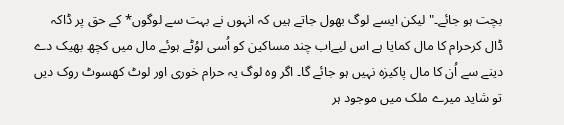بچت ہو جائے۔" لیکن ایسے لوگ بھول جاتے ہیں کہ انہوں نے بہت سے لوگوں* کے حق پر ڈاکہ ڈال کرحرام کا مال کمایا ہے اس لیےاب چند مساکین کو اُسی لوُٹے ہوئے مال میں کچھ بھیک دے دینے سے اُن کا مال پاکیزہ نہیں ہو جائے گا۔ اگر وہ لوگ یہ حرام خوری اور لوٹ کھسوٹ روک دیں تو شاید میرے ملک میں موجود ہر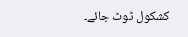کشکول ٹوٹ جائے۔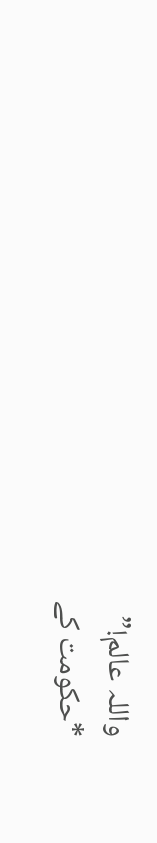واللہ عالم!”
*حکومت کے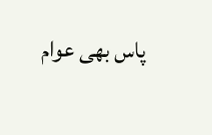پاس بھی عوام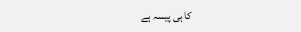کا ہی پیسہ ہے